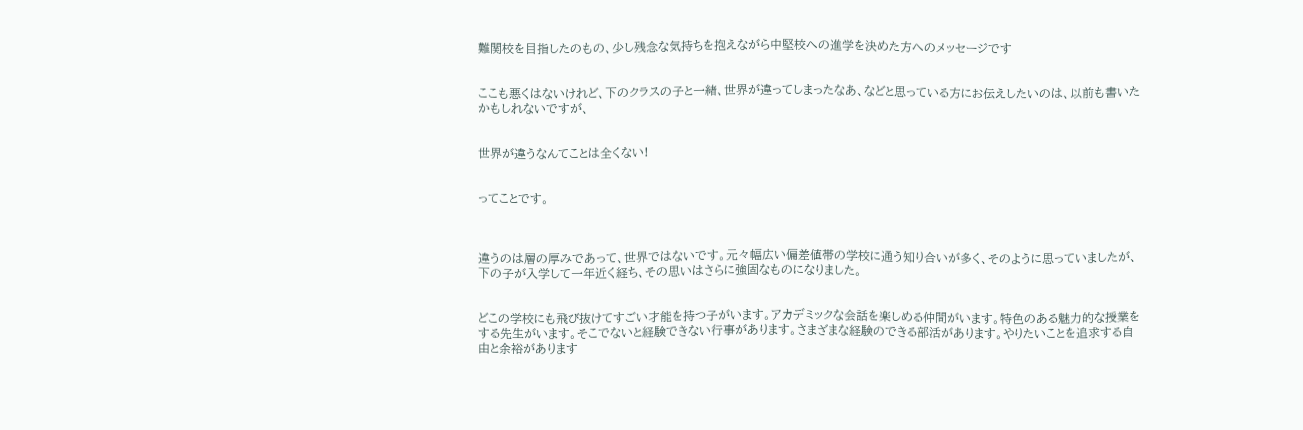難関校を目指したのもの、少し残念な気持ちを抱えながら中堅校への進学を決めた方へのメッセージです


ここも悪くはないけれど、下のクラスの子と一緒、世界が違ってしまったなあ、などと思っている方にお伝えしたいのは、以前も書いたかもしれないですが、


世界が違うなんてことは全くない!


ってことです。



違うのは層の厚みであって、世界ではないです。元々幅広い偏差値帯の学校に通う知り合いが多く、そのように思っていましたが、下の子が入学して一年近く経ち、その思いはさらに強固なものになりました。


どこの学校にも飛び抜けてすごい才能を持つ子がいます。アカデミックな会話を楽しめる仲間がいます。特色のある魅力的な授業をする先生がいます。そこでないと経験できない行事があります。さまざまな経験のできる部活があります。やりたいことを追求する自由と余裕があります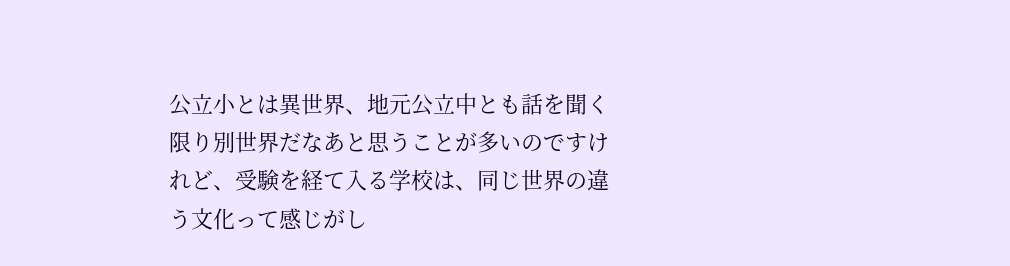公立小とは異世界、地元公立中とも話を聞く限り別世界だなあと思うことが多いのですけれど、受験を経て入る学校は、同じ世界の違う文化って感じがし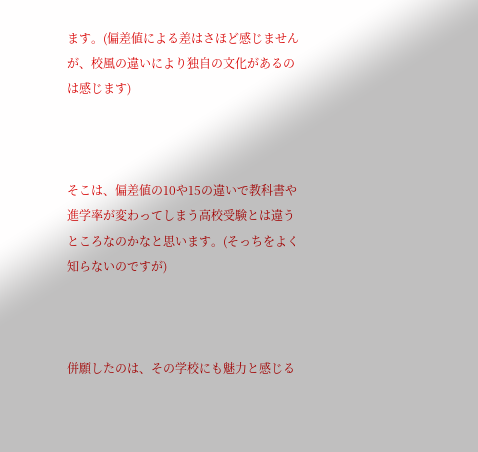ます。(偏差値による差はさほど感じませんが、校風の違いにより独自の文化があるのは感じます)



そこは、偏差値の10や15の違いで教科書や進学率が変わってしまう高校受験とは違うところなのかなと思います。(そっちをよく知らないのですが)



併願したのは、その学校にも魅力と感じる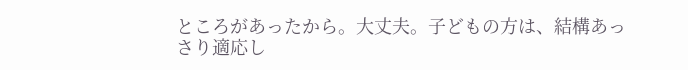ところがあったから。大丈夫。子どもの方は、結構あっさり適応し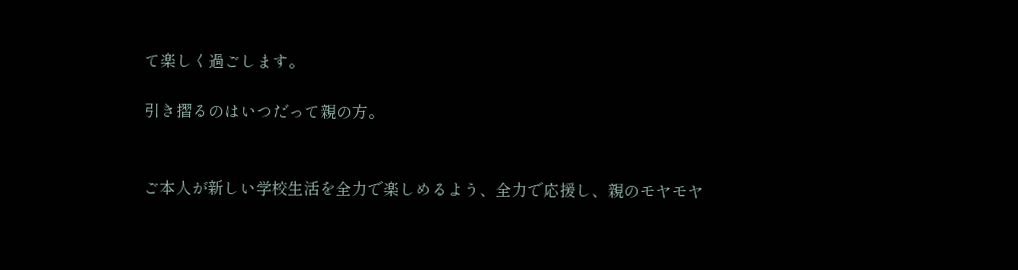て楽しく過ごします。

引き摺るのはいつだって親の方。


ご本人が新しい学校生活を全力で楽しめるよう、全力で応援し、親のモヤモヤ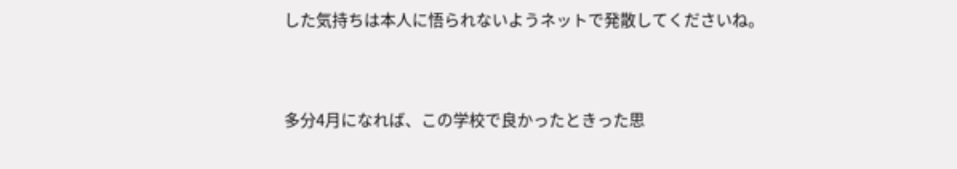した気持ちは本人に悟られないようネットで発散してくださいね。


多分4月になれば、この学校で良かったときった思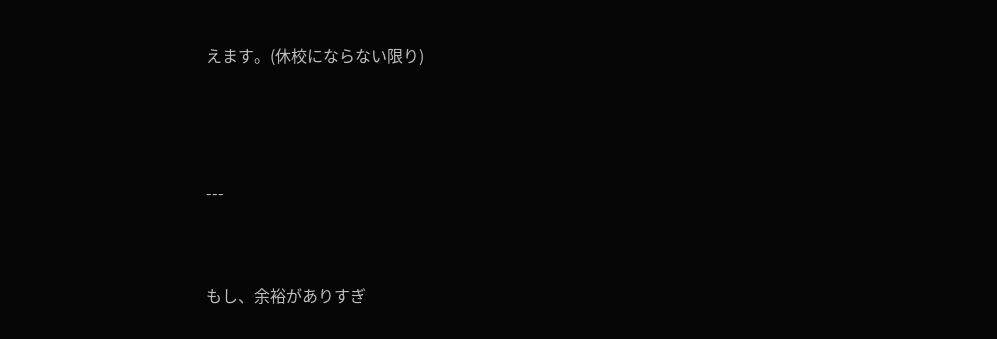えます。(休校にならない限り)



---


もし、余裕がありすぎ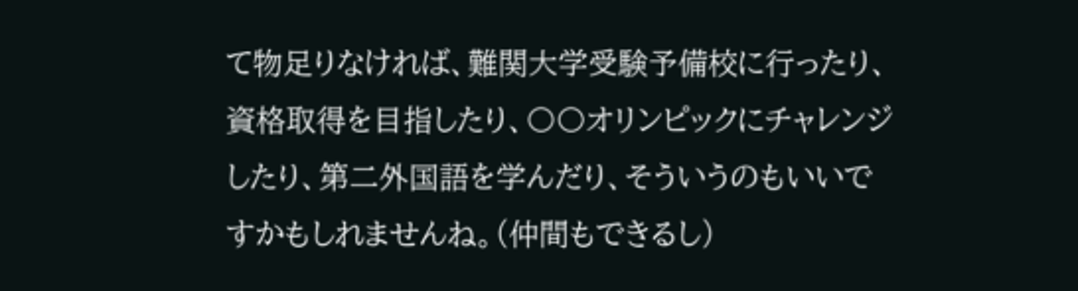て物足りなければ、難関大学受験予備校に行ったり、資格取得を目指したり、〇〇オリンピックにチャレンジしたり、第二外国語を学んだり、そういうのもいいですかもしれませんね。(仲間もできるし)